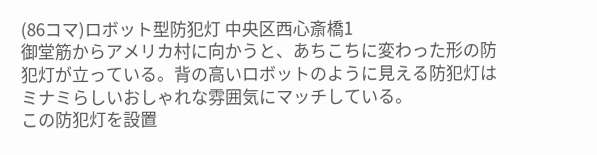(86コマ)ロボット型防犯灯 中央区西心斎橋1
御堂筋からアメリカ村に向かうと、あちこちに変わった形の防犯灯が立っている。背の高いロボットのように見える防犯灯はミナミらしいおしゃれな雰囲気にマッチしている。
この防犯灯を設置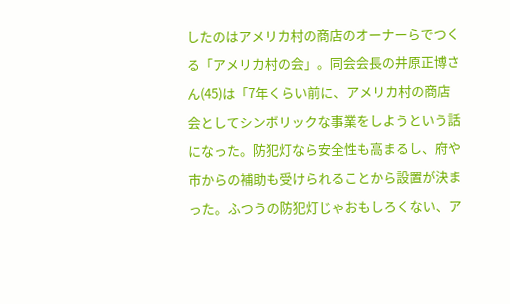したのはアメリカ村の商店のオーナーらでつくる「アメリカ村の会」。同会会長の井原正博さん(45)は「7年くらい前に、アメリカ村の商店会としてシンボリックな事業をしようという話になった。防犯灯なら安全性も高まるし、府や市からの補助も受けられることから設置が決まった。ふつうの防犯灯じゃおもしろくない、ア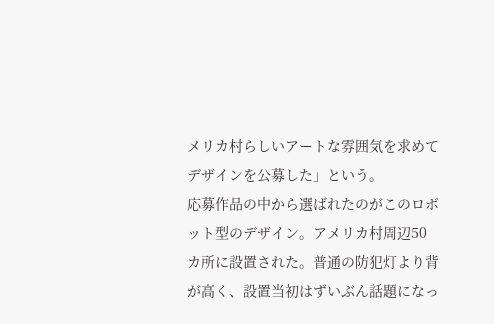メリカ村らしいアートな雰囲気を求めてデザインを公募した」という。
応募作品の中から選ばれたのがこのロボット型のデザイン。アメリカ村周辺50カ所に設置された。普通の防犯灯より背が高く、設置当初はずいぶん話題になっ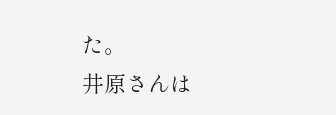た。
井原さんは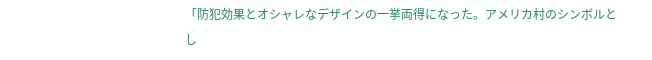「防犯効果とオシャレなデザインの一挙両得になった。アメリカ村のシンボルとし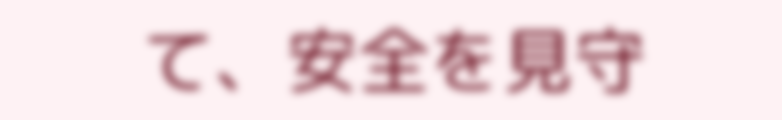て、安全を見守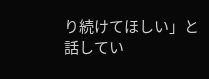り続けてほしい」と話してい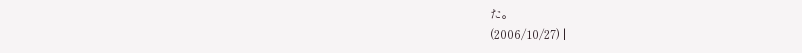た。
(2006/10/27) |